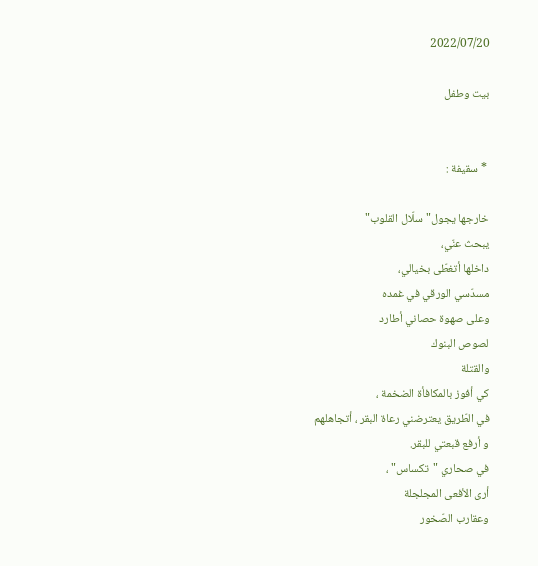2022/07/20

بيت وطفل


 * سقيفة :

خارجها يجول"سلّال القلوب"
يبحث عنّي،
داخلها أتغطّى بخيالي،
مسدّسي الورقي في غمده
وعلى صهوة حصاني أطارد
لصوص البنوك
والقتلة
كي أفوز بالمكافأة الضخمة ،
في الطّريق يعترضني رعاة البقر ، أتجاهلهم
و أرفع قبعتي للبقر.
في صحاري "تكساس" ،
أرى الأفعى المجلجلة
وعقارب الصّخور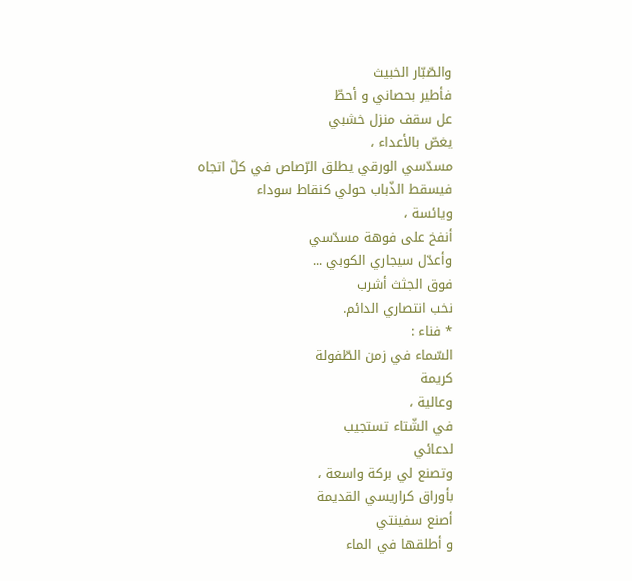والصّبّار الخبيث
فأطير بحصاني و أحطّ
عل سقف منزل خشبي
يغصّ بالأعداء ،
مسدّسي الورقي يطلق الرّصاص في كلّ اتجاه
فيسقط الذّباب حولي كنقاط سوداء
ويائسة ،
أنفخ على فوهة مسدّسي
وأعدّل سيجاري الكوبي ...
فوق الجثث أشرب
نخب انتصاري الدائم.
* فناء :
السّماء في زمن الطّفولة
كريمة
وعالية ،
في الشّتاء تستجيب
لدعائي
وتصنع لي بركة واسعة ،
بأوراق كراريسي القديمة
أصنع سفينتي
و أطلقها في الماء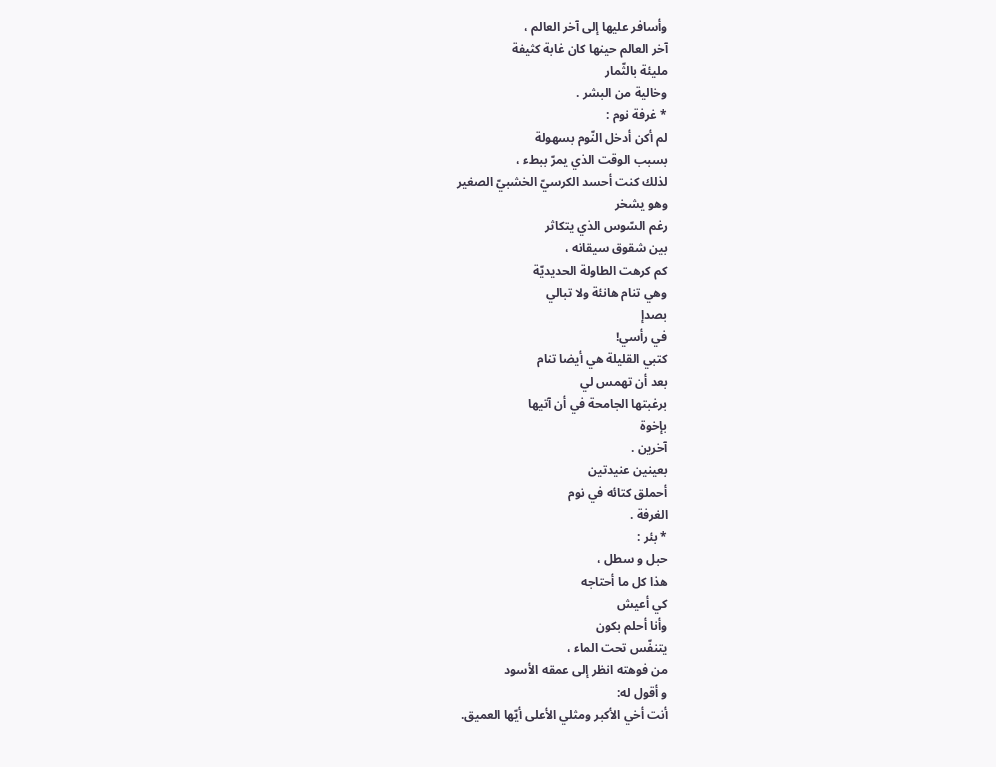وأسافر عليها إلى آخر العالم ،
آخر العالم حينها كان غابة كثيفة
مليئة بالثّمار
وخالية من البشر .
* غرفة نوم :
لم أكن أدخل النّوم بسهولة
بسبب الوقت الذي يمرّ ببطء ،
لذلك كنت أحسد الكرسيّ الخشبيّ الصغير
وهو يشخر
رغم السّوس الذي يتكاثر
بين شقوق سيقانه ،
كم كرهت الطاولة الحديديّة
وهي تنام هانئة ولا تبالي
بصدإ
في رأسي!
كتبي القليلة هي أيضا تنام
بعد أن تهمس لي
برغبتها الجامحة في أن آتيها
بإخوة
آخرين .
بعينين عنيدتين
أحملق كتائه في نوم
الغرفة .
* بئر :
حبل و سطل ،
هذا كل ما أحتاجه
كي أعيش
وأنا أحلم بكون
يتنفّس تحت الماء ،
من فوهته انظر إلى عمقه الأسود
و أقول له:
أنت أخي الأكبر ومثلي الأعلى أيّها العميق.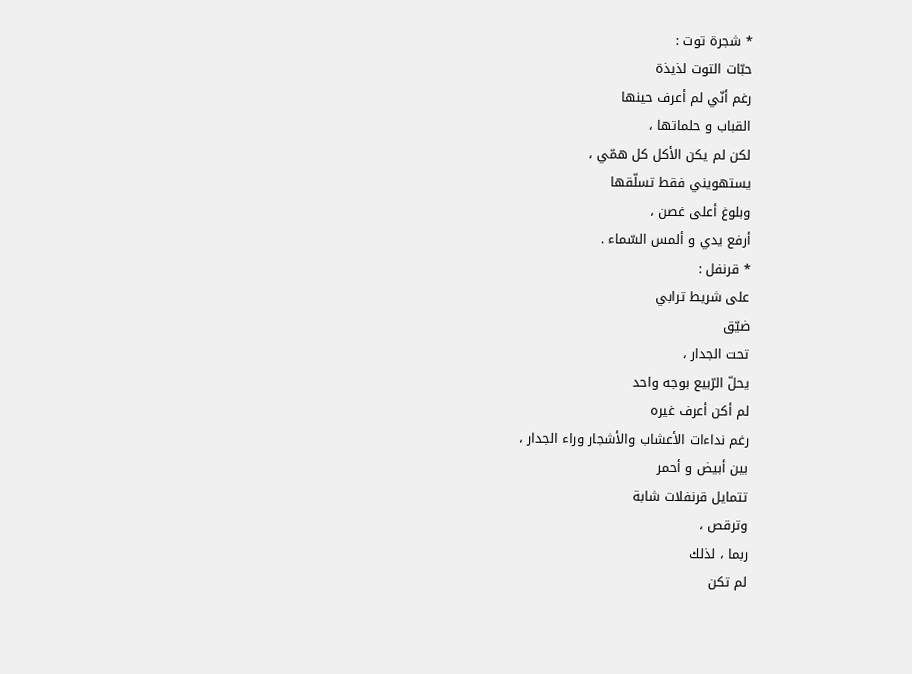* شجرة توت :
حبّات التوت لذيذة
رغم أنّي لم أعرف حينها
القباب و حلماتها ،
لكن لم يكن الأكل كل همّي ،
يستهويني فقط تسلّقها
وبلوغ أعلى غصن ،
أرفع يدي و ألمس السّماء .
* قرنفل :
على شريط ترابي
ضيّق
تحت الجدار ،
يحلّ الرّبيع بوجه واحد
لم أكن أعرف غيره
رغم نداءات الأعشاب والأشجار وراء الجدار ،
بين أبيض و أحمر
تتمايل قرنفلات شابة
وترقص ،
ربما ، لذلك
لم تكن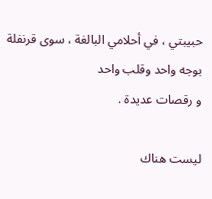حبيبتي ، في أحلامي البالغة ، سوى قرنفلة
بوجه واحد وقلب واحد
و رقصات عديدة .

ليست هناك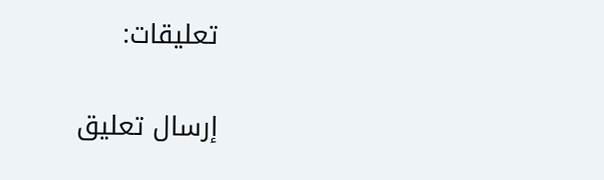تعليقات:

إرسال تعليق